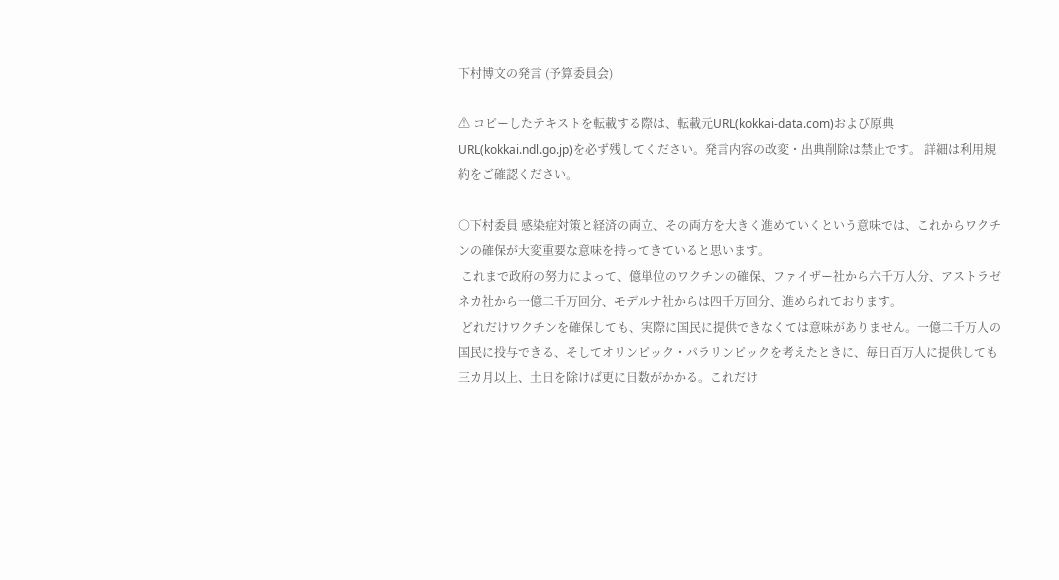下村博文の発言 (予算委員会)

⚠ コピーしたテキストを転載する際は、転載元URL(kokkai-data.com)および原典URL(kokkai.ndl.go.jp)を必ず残してください。発言内容の改変・出典削除は禁止です。 詳細は利用規約をご確認ください。

○下村委員 感染症対策と経済の両立、その両方を大きく進めていくという意味では、これからワクチンの確保が大変重要な意味を持ってきていると思います。
 これまで政府の努力によって、億単位のワクチンの確保、ファイザー社から六千万人分、アストラゼネカ社から一億二千万回分、モデルナ社からは四千万回分、進められております。
 どれだけワクチンを確保しても、実際に国民に提供できなくては意味がありません。一億二千万人の国民に投与できる、そしてオリンピック・パラリンピックを考えたときに、毎日百万人に提供しても三カ月以上、土日を除けば更に日数がかかる。これだけ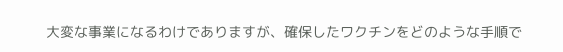大変な事業になるわけでありますが、確保したワクチンをどのような手順で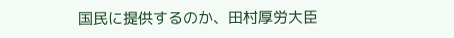国民に提供するのか、田村厚労大臣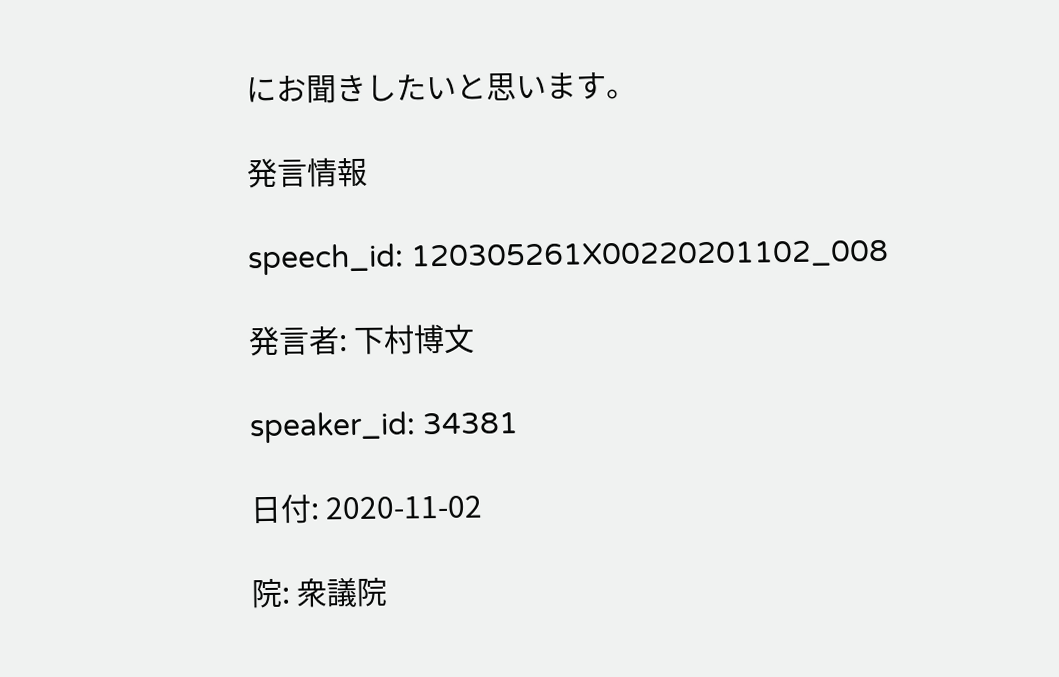にお聞きしたいと思います。

発言情報

speech_id: 120305261X00220201102_008

発言者: 下村博文

speaker_id: 34381

日付: 2020-11-02

院: 衆議院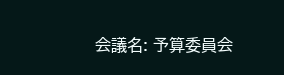会議名: 予算委員会